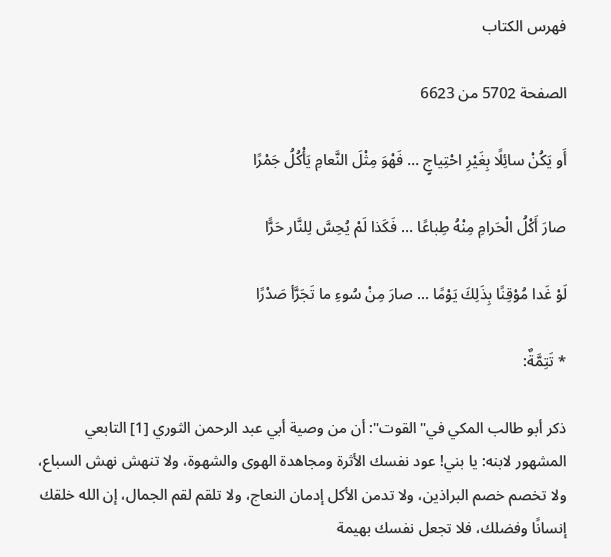فهرس الكتاب

الصفحة 5702 من 6623

أَو يَكُنْ سائِلًا بِغَيْرِ احْتِياجٍ ... فَهْوَ مِثْلَ النَّعامِ يَأْكُلُ جَمْرًا

صارَ أَكْلُ الْحَرامِ مِنْهُ طِباعًا ... فَكَذا لَمْ يُحِسَّ لِلنَّار حَرًّا

لَوْ غَدا مُوْقِنًا بِذَلِكَ يَوْمًا ... صارَ مِنْ سُوءِ ما تَجَرَّأ صَدْرًا

* تَتِمَّةٌ:

ذكر أبو طالب المكي في"القوت": أن من وصية أبي عبد الرحمن الثوري [1] التابعي المشهور لابنه: يا بني! عود نفسك الأثرة ومجاهدة الهوى والشهوة، ولا تنهش نهش السباع، ولا تخصم خصم البراذين، ولا تدمن الأكل إدمان النعاج، ولا تلقم لقم الجمال، إن الله خلقك إنسانًا وفضلك، فلا تجعل نفسك بهيمة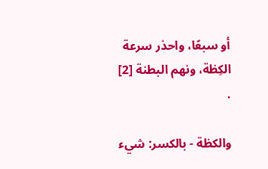أو سبعًا، واحذر سرعة الكِظة، ونهم البطنة [2] .

والكظة - بالكسر: شيء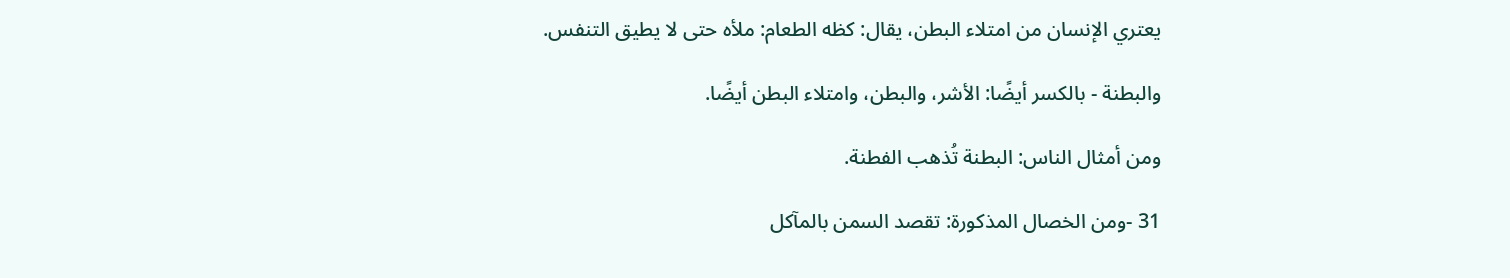يعتري الإنسان من امتلاء البطن، يقال: كظه الطعام: ملأه حتى لا يطيق التنفس.

والبطنة - بالكسر أيضًا: الأشر، والبطن، وامتلاء البطن أيضًا.

ومن أمثال الناس: البطنة تُذهب الفطنة.

31 -ومن الخصال المذكورة: تقصد السمن بالمآكل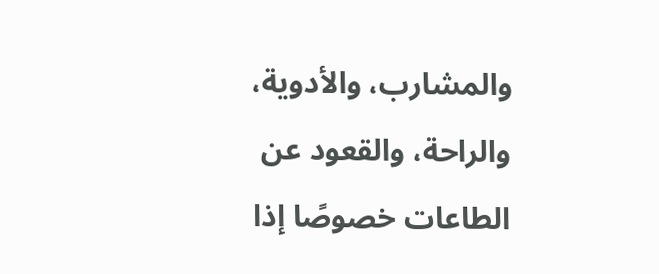والمشارب، والأدوية، والراحة، والقعود عن الطاعات خصوصًا إذا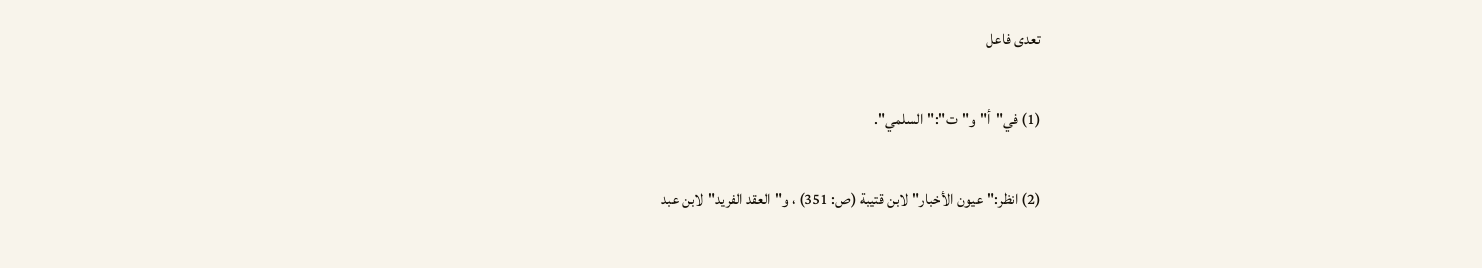تعدى فاعل

(1) في"أ"و"ت":"السلمي".

(2) انظر:"عيون الأخبار"لابن قتيبة (ص: 351) ، و"العقد الفريد"لابن عبد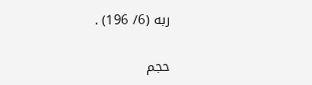ربه (6/ 196) .

حجم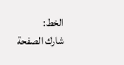الخط:
شارك الصفحة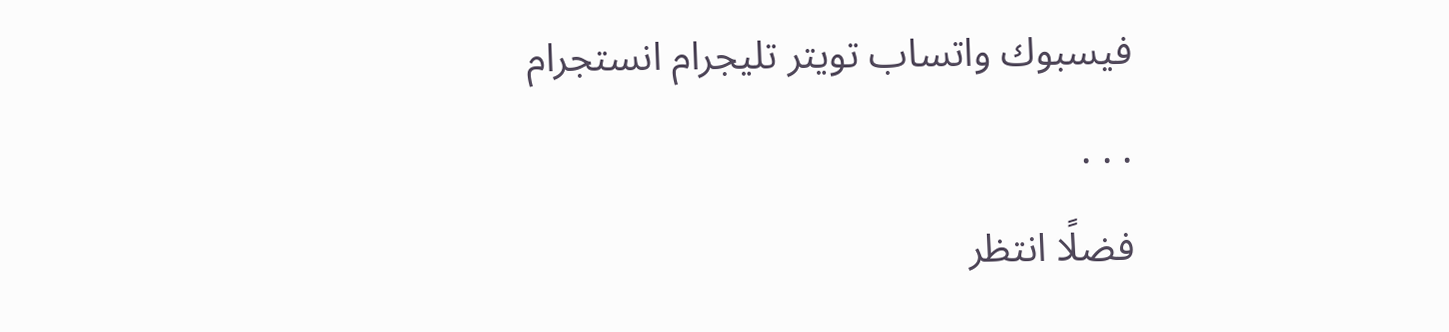فيسبوك واتساب تويتر تليجرام انستجرام
. . .
فضلًا انتظر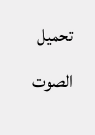تحميل الصوت